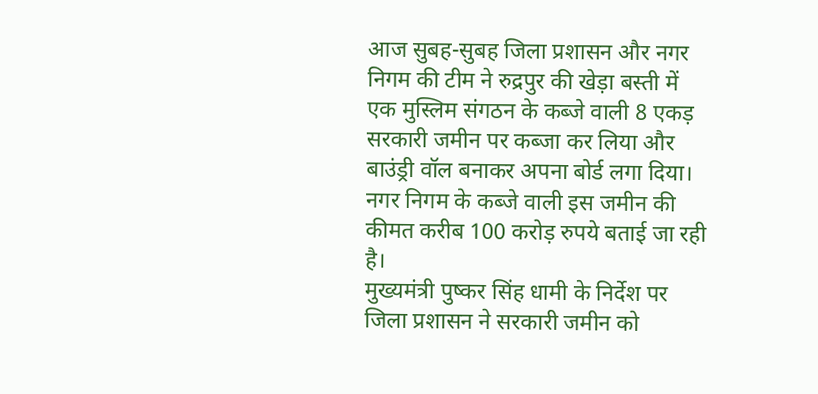आज सुबह-सुबह जिला प्रशासन और नगर निगम की टीम ने रुद्रपुर की खेड़ा बस्ती में एक मुस्लिम संगठन के कब्जे वाली 8 एकड़ सरकारी जमीन पर कब्जा कर लिया और बाउंड्री वॉल बनाकर अपना बोर्ड लगा दिया। नगर निगम के कब्जे वाली इस जमीन की कीमत करीब 100 करोड़ रुपये बताई जा रही है।
मुख्यमंत्री पुष्कर सिंह धामी के निर्देश पर जिला प्रशासन ने सरकारी जमीन को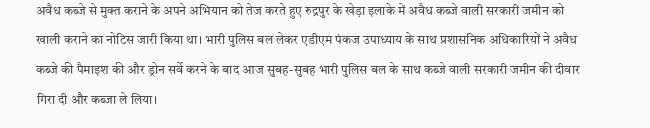अवैध कब्जे से मुक्त कराने के अपने अभियान को तेज करते हुए रुद्रपुर के खेड़ा इलाके में अवैध कब्जे वाली सरकारी जमीन को खाली कराने का नोटिस जारी किया था। भारी पुलिस बल लेकर एडीएम पंकज उपाध्याय के साथ प्रशासनिक अधिकारियों ने अवैध कब्जे की पैमाइश की और ड्रोन सर्वे करने के बाद आज सुबह-सुबह भारी पुलिस बल के साथ कब्जे वाली सरकारी जमीन की दीवार गिरा दी और कब्जा ले लिया।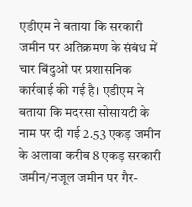एडीएम ने बताया कि सरकारी जमीन पर अतिक्रमण के संबंध में चार बिंदुओं पर प्रशासनिक कार्रवाई की गई है। एडीएम ने बताया कि मदरसा सोसायटी के नाम पर दी गई 2.53 एकड़ जमीन के अलावा करीब 8 एकड़ सरकारी जमीन/नजूल जमीन पर गैर-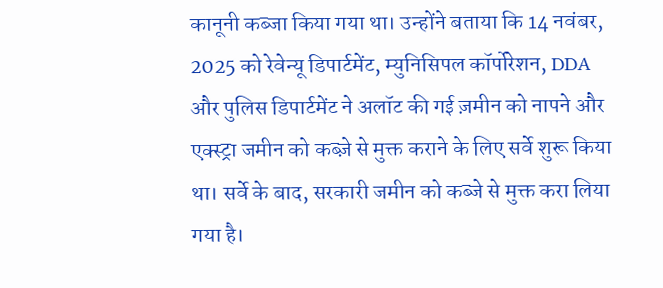कानूनी कब्जा किया गया था। उन्होंने बताया कि 14 नवंबर, 2025 को रेवेन्यू डिपार्टमेंट, म्युनिसिपल कॉर्पोरेशन, DDA और पुलिस डिपार्टमेंट ने अलॉट की गई ज़मीन को नापने और एक्स्ट्रा जमीन को कब्ज़े से मुक्त कराने के लिए सर्वे शुरू किया था। सर्वे के बाद, सरकारी जमीन को कब्जे से मुक्त करा लिया गया है।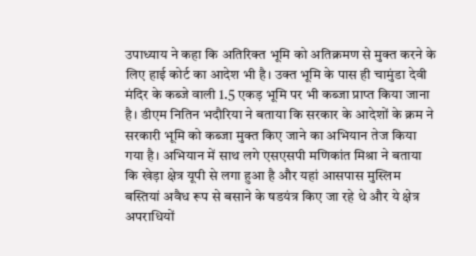उपाध्याय ने कहा कि अतिरिक्त भूमि को अतिक्रमण से मुक्त करने के लिए हाई कोर्ट का आदेश भी है। उक्त भूमि के पास ही चामुंडा देवी मंदिर के कब्जे वाली 1.5 एकड़ भूमि पर भी कब्जा प्राप्त किया जाना है। डीएम नितिन भदौरिया ने बताया कि सरकार के आदेशों के क्रम ने सरकारी भूमि को कब्जा मुक्त किए जाने का अभियान तेज किया गया है। अभियान में साथ लगे एसएसपी मणिकांत मिश्रा ने बताया कि खेड़ा क्षेत्र यूपी से लगा हुआ है और यहां आसपास मुस्लिम बस्तियां अवैध रूप से बसाने के षडयंत्र किए जा रहे थे और ये क्षेत्र अपराधियों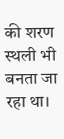की शरण स्थली भी बनता जा रहा था।